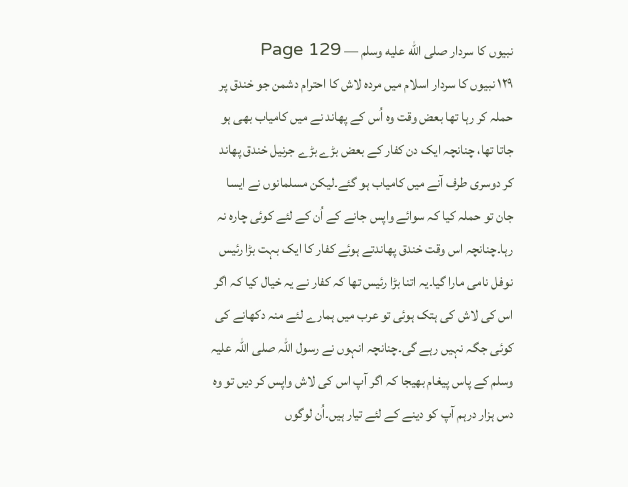نبیوں کا سردار صلى الله عليه وسلم — Page 129
۱۲۹ نبیوں کا سردار اسلام میں مردہ لاش کا احترام دشمن جو خندق پر حملہ کر رہا تھا بعض وقت وہ اُس کے پھاند نے میں کامیاب بھی ہو جاتا تھا، چنانچہ ایک دن کفار کے بعض بڑے بڑے جرنیل خندق پھاند کر دوسری طرف آنے میں کامیاب ہو گئے۔لیکن مسلمانوں نے ایسا جان تو حملہ کیا کہ سوائے واپس جانے کے اُن کے لئے کوئی چارہ نہ رہا۔چنانچہ اس وقت خندق پھاندتے ہوئے کفار کا ایک بہت بڑا رئیس نوفل نامی مارا گیا۔یہ اتنا بڑا رئیس تھا کہ کفار نے یہ خیال کیا کہ اگر اس کی لاش کی ہتک ہوئی تو عرب میں ہمارے لئے منہ دکھانے کی کوئی جگہ نہیں رہے گی۔چنانچہ انہوں نے رسول اللہ صلی اللہ علیہ وسلم کے پاس پیغام بھیجا کہ اگر آپ اس کی لاش واپس کر دیں تو وہ دس ہزار درہم آپ کو دینے کے لئے تیار ہیں۔اُن لوگوں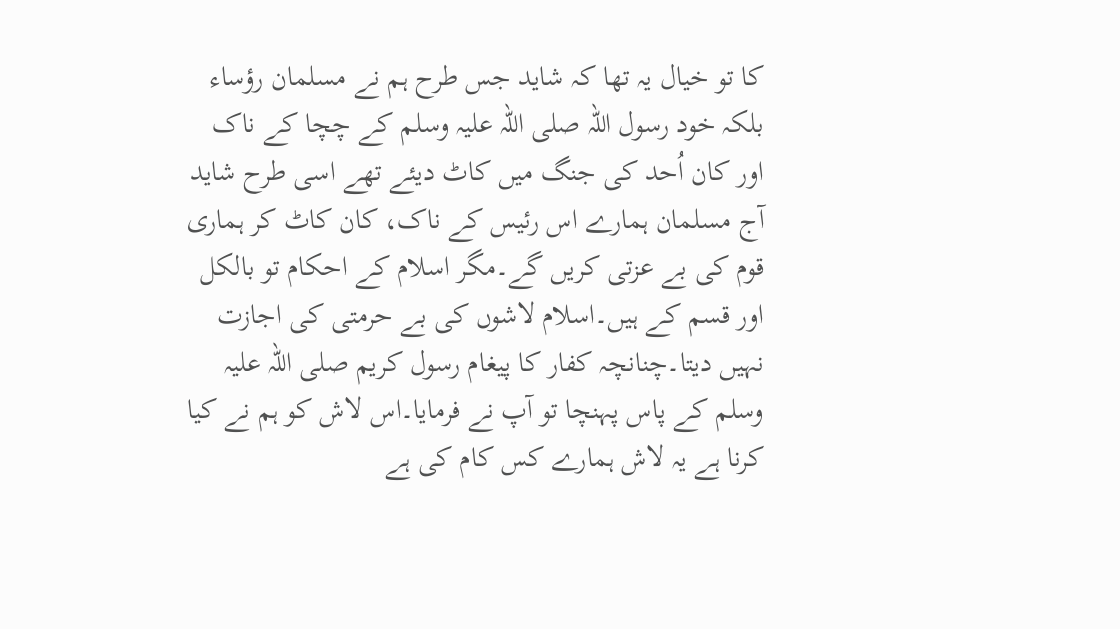کا تو خیال یہ تھا کہ شاید جس طرح ہم نے مسلمان رؤساء بلکہ خود رسول اللہ صلی اللہ علیہ وسلم کے چچا کے ناک اور کان اُحد کی جنگ میں کاٹ دیئے تھے اسی طرح شاید آج مسلمان ہمارے اس رئیس کے ناک، کان کاٹ کر ہماری قوم کی بے عزتی کریں گے۔مگر اسلام کے احکام تو بالکل اور قسم کے ہیں۔اسلام لاشوں کی بے حرمتی کی اجازت نہیں دیتا۔چنانچہ کفار کا پیغام رسول کریم صلی اللہ علیہ وسلم کے پاس پہنچا تو آپ نے فرمایا۔اس لاش کو ہم نے کیا کرنا ہے یہ لاش ہمارے کس کام کی ہے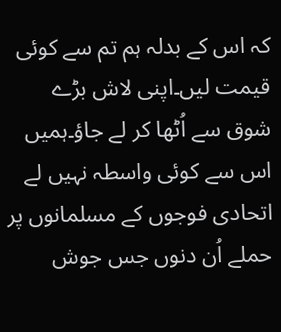کہ اس کے بدلہ ہم تم سے کوئی قیمت لیں۔اپنی لاش بڑے شوق سے اُٹھا کر لے جاؤ۔ہمیں اس سے کوئی واسطہ نہیں لے اتحادی فوجوں کے مسلمانوں پر حملے اُن دنوں جس جوش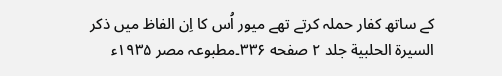کے ساتھ کفار حملہ کرتے تھے میور اُس کا اِن الفاظ میں ذکر السيرة الحلبية جلد ٢ صفحه ۳۳۶۔مطبوعہ مصر ۱۹۳۵ء